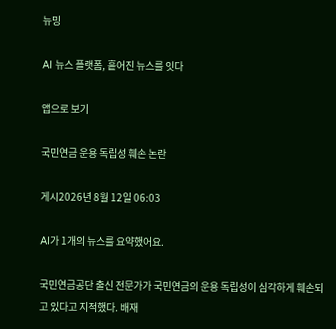뉴밍

AI 뉴스 플랫폼, 흩어진 뉴스를 잇다

앱으로 보기

국민연금 운용 독립성 훼손 논란

게시2026년 8월 12일 06:03

AI가 1개의 뉴스를 요약했어요.

국민연금공단 출신 전문가가 국민연금의 운용 독립성이 심각하게 훼손되고 있다고 지적했다. 배재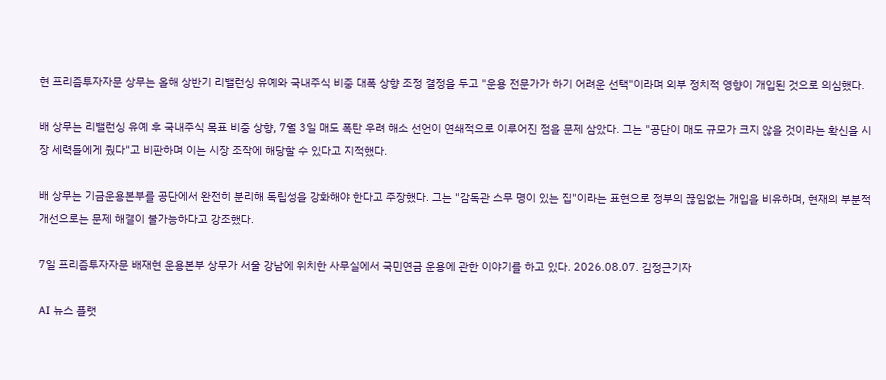현 프리즘투자자문 상무는 올해 상반기 리밸런싱 유예와 국내주식 비중 대폭 상향 조정 결정을 두고 "운용 전문가가 하기 어려운 선택"이라며 외부 정치적 영향이 개입된 것으로 의심했다.

배 상무는 리밸런싱 유예 후 국내주식 목표 비중 상향, 7월 3일 매도 폭탄 우려 해소 선언이 연쇄적으로 이루어진 점을 문제 삼았다. 그는 "공단이 매도 규모가 크지 않을 것이라는 확신을 시장 세력들에게 줬다"고 비판하며 이는 시장 조작에 해당할 수 있다고 지적했다.

배 상무는 기금운용본부를 공단에서 완전히 분리해 독립성을 강화해야 한다고 주장했다. 그는 "감독관 스무 명이 있는 집"이라는 표현으로 정부의 끊임없는 개입을 비유하며, 현재의 부분적 개선으로는 문제 해결이 불가능하다고 강조했다.

7일 프리즘투자자문 배재현 운용본부 상무가 서울 강남에 위치한 사무실에서 국민연금 운용에 관한 이야기를 하고 있다. 2026.08.07. 김정근기자

AI 뉴스 플랫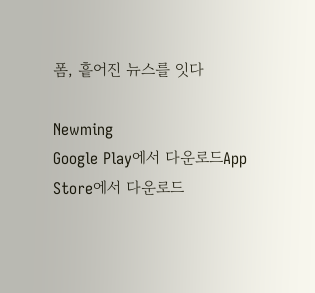폼, 흩어진 뉴스를 잇다

Newming
Google Play에서 다운로드App Store에서 다운로드